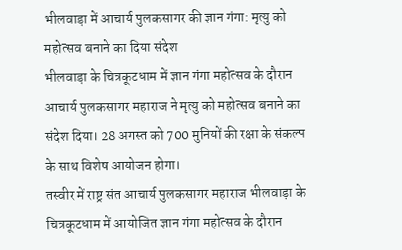भीलवाड़ा में आचार्य पुलकसागर की ज्ञान गंगा: मृत्यु को महोत्सव बनाने का दिया संदेश
भीलवाड़ा के चित्रकूटधाम में ज्ञान गंगा महोत्सव के दौरान आचार्य पुलकसागर महाराज ने मृत्यु को महोत्सव बनाने का संदेश दिया। 28 अगस्त को 700 मुनियों की रक्षा के संकल्प के साथ विशेष आयोजन होगा।
तस्वीर में राष्ट्र संत आचार्य पुलकसागर महाराज भीलवाड़ा के चित्रकूटधाम में आयोजित ज्ञान गंगा महोत्सव के दौरान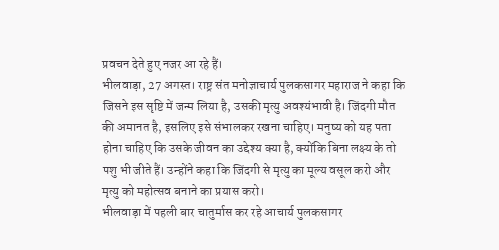प्रवचन देते हुए नजर आ रहे हैं।
भीलवाड़ा, 27 अगस्त। राष्ट्र संत मनोज्ञाचार्य पुलकसागर महाराज ने कहा कि जिसने इस सृष्टि में जन्म लिया है, उसकी मृत्यु अवश्यंभावी है। जिंदगी मौत की अमानत है, इसलिए इसे संभालकर रखना चाहिए। मनुष्य को यह पता होना चाहिए कि उसके जीवन का उद्देश्य क्या है, क्योंकि बिना लक्ष्य के तो पशु भी जीते हैं। उन्होंने कहा कि जिंदगी से मृत्यु का मूल्य वसूल करो और मृत्यु को महोत्सव बनाने का प्रयास करो।
भीलवाड़ा में पहली बार चातुर्मास कर रहे आचार्य पुलकसागर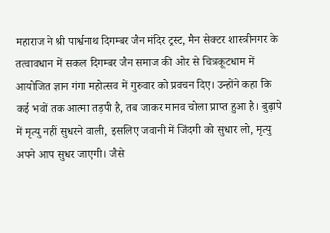महाराज ने श्री पार्श्वनाथ दिगम्बर जैन मंदिर ट्रस्ट, मैन सेक्टर शास्त्रीनगर के तत्वावधान में सकल दिगम्बर जैन समाज की ओर से चित्रकूटधाम में आयोजित ज्ञान गंगा महोत्सव में गुरुवार को प्रवचन दिए। उन्होंने कहा कि कई भवों तक आत्मा तड़पी है, तब जाकर मानव चोला प्राप्त हुआ है। बुढ़ापे में मृत्यु नहीं सुधरने वाली, इसलिए जवानी में जिंदगी को सुधार लो, मृत्यु अपने आप सुधर जाएगी। जैसे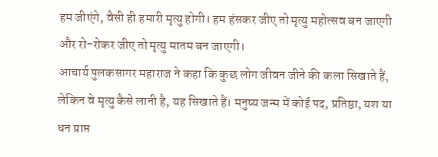हम जीएंगे, वैसी ही हमारी मृत्यु होगी। हम हंसकर जीए तो मृत्यु महोत्सव बन जाएगी और रो-रोकर जीए तो मृत्यु मातम बन जाएगी।
आचार्य पुलकसागर महाराज ने कहा कि कुछ लोग जीवन जीने की कला सिखाते हैं, लेकिन वे मृत्यु कैसे लानी है, यह सिखाते हैं। मनुष्य जन्म में कोई पद, प्रतिष्ठा, यश या धन प्राप्त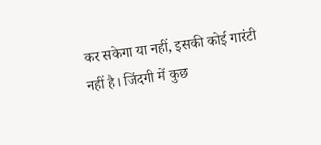कर सकेगा या नहीं, इसकी कोई गारंटी नहीं है। जिंदगी में कुछ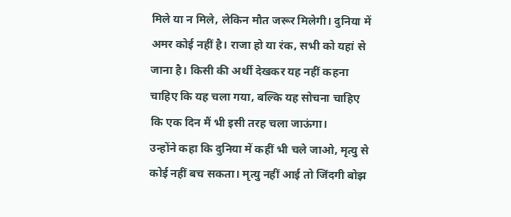मिले या न मिले, लेकिन मौत जरूर मिलेगी। दुनिया में अमर कोई नहीं है। राजा हो या रंक, सभी को यहां से जाना है। किसी की अर्थी देखकर यह नहीं कहना चाहिए कि यह चला गया, बल्कि यह सोचना चाहिए कि एक दिन मैं भी इसी तरह चला जाऊंगा।
उन्होंने कहा कि दुनिया में कहीं भी चले जाओ, मृत्यु से कोई नहीं बच सकता। मृत्यु नहीं आई तो जिंदगी बोझ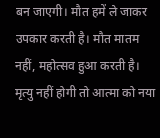बन जाएगी। मौत हमें ले जाकर उपकार करती है। मौत मातम नहीं, महोत्सव हुआ करती है। मृत्यु नहीं होगी तो आत्मा को नया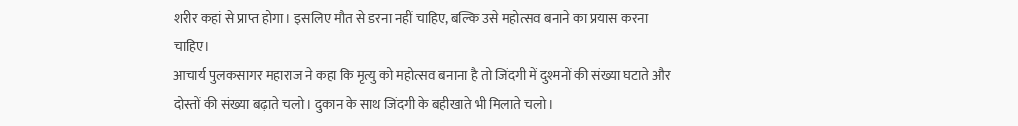शरीर कहां से प्राप्त होगा। इसलिए मौत से डरना नहीं चाहिए, बल्कि उसे महोत्सव बनाने का प्रयास करना चाहिए।
आचार्य पुलकसागर महाराज ने कहा कि मृत्यु को महोत्सव बनाना है तो जिंदगी में दुश्मनों की संख्या घटाते और दोस्तों की संख्या बढ़ाते चलो। दुकान के साथ जिंदगी के बहीखाते भी मिलाते चलो।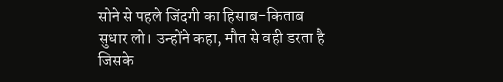सोने से पहले जिंदगी का हिसाब-किताब सुधार लो। उन्होंने कहा, मौत से वही डरता है जिसके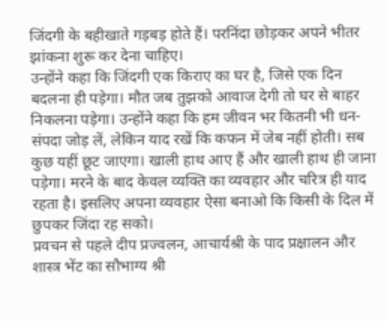जिंदगी के बहीखाते गड़बड़ होते हैं। परनिंदा छोड़कर अपने भीतर झांकना शुरू कर देना चाहिए।
उन्होंने कहा कि जिंदगी एक किराए का घर है, जिसे एक दिन बदलना ही पड़ेगा। मौत जब तुझको आवाज देगी तो घर से बाहर निकलना पड़ेगा। उन्होंने कहा कि हम जीवन भर कितनी भी धन-संपदा जोड़ लें, लेकिन याद रखें कि कफन में जेब नहीं होती। सब कुछ यहीं छूट जाएगा। खाली हाथ आए हैं और खाली हाथ ही जाना पड़ेगा। मरने के बाद केवल व्यक्ति का व्यवहार और चरित्र ही याद रहता है। इसलिए अपना व्यवहार ऐसा बनाओ कि किसी के दिल में छुपकर जिंदा रह सको।
प्रवचन से पहले दीप प्रज्वलन, आचार्यश्री के पाद प्रक्षालन और शास्त्र भेंट का सौभाग्य श्री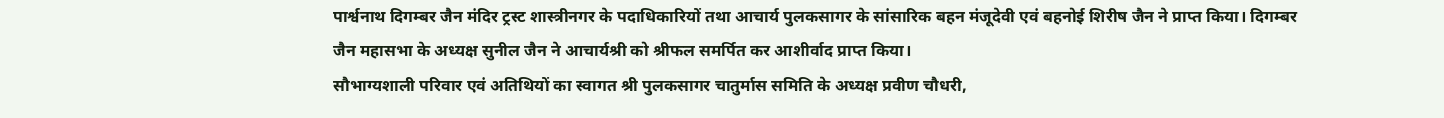पार्श्वनाथ दिगम्बर जैन मंदिर ट्रस्ट शास्त्रीनगर के पदाधिकारियों तथा आचार्य पुलकसागर के सांसारिक बहन मंजूदेवी एवं बहनोई शिरीष जैन ने प्राप्त किया। दिगम्बर जैन महासभा के अध्यक्ष सुनील जैन ने आचार्यश्री को श्रीफल समर्पित कर आशीर्वाद प्राप्त किया।
सौभाग्यशाली परिवार एवं अतिथियों का स्वागत श्री पुलकसागर चातुर्मास समिति के अध्यक्ष प्रवीण चौधरी,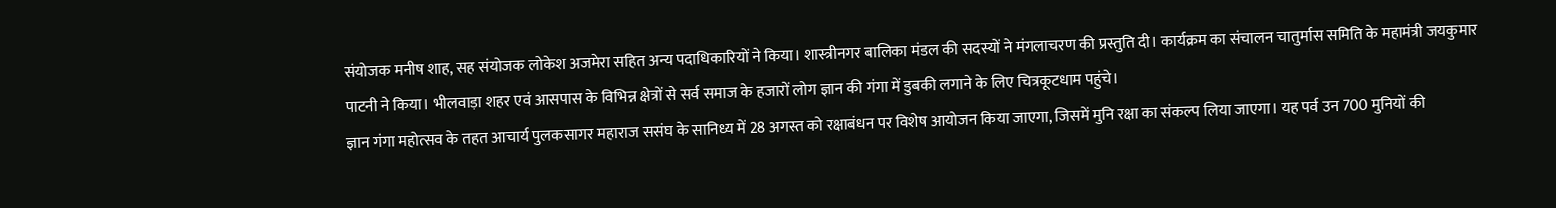संयोजक मनीष शाह, सह संयोजक लोकेश अजमेरा सहित अन्य पदाधिकारियों ने किया। शास्त्रीनगर बालिका मंडल की सदस्यों ने मंगलाचरण की प्रस्तुति दी। कार्यक्रम का संचालन चातुर्मास समिति के महामंत्री जयकुमार पाटनी ने किया। भीलवाड़ा शहर एवं आसपास के विभिन्न क्षेत्रों से सर्व समाज के हजारों लोग ज्ञान की गंगा में डुबकी लगाने के लिए चित्रकूटधाम पहुंचे।
ज्ञान गंगा महोत्सव के तहत आचार्य पुलकसागर महाराज ससंघ के सानिध्य में 28 अगस्त को रक्षाबंधन पर विशेष आयोजन किया जाएगा, जिसमें मुनि रक्षा का संकल्प लिया जाएगा। यह पर्व उन 700 मुनियों की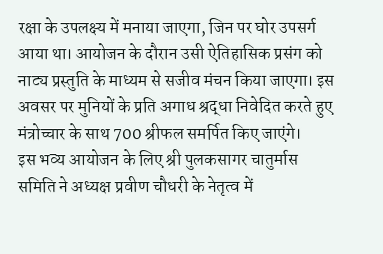रक्षा के उपलक्ष्य में मनाया जाएगा, जिन पर घोर उपसर्ग आया था। आयोजन के दौरान उसी ऐतिहासिक प्रसंग को नाट्य प्रस्तुति के माध्यम से सजीव मंचन किया जाएगा। इस अवसर पर मुनियों के प्रति अगाध श्रद्धा निवेदित करते हुए मंत्रोच्चार के साथ 700 श्रीफल समर्पित किए जाएंगे।
इस भव्य आयोजन के लिए श्री पुलकसागर चातुर्मास समिति ने अध्यक्ष प्रवीण चौधरी के नेतृत्व में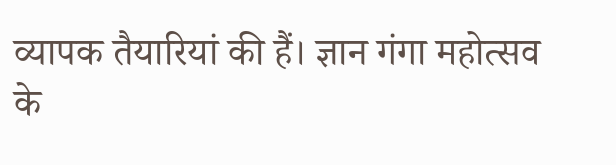व्यापक तैयारियां की हैं। ज्ञान गंगा महोत्सव के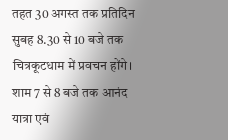तहत 30 अगस्त तक प्रतिदिन सुबह 8.30 से 10 बजे तक चित्रकूटधाम में प्रवचन होंगे। शाम 7 से 8 बजे तक आनंद यात्रा एवं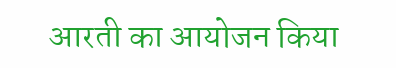आरती का आयोजन किया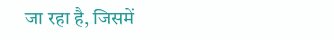जा रहा है, जिसमें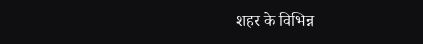शहर के विभिन्न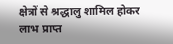क्षेत्रों से श्रद्धालु शामिल होकर लाभ प्राप्त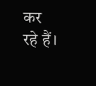कर रहे हैं।